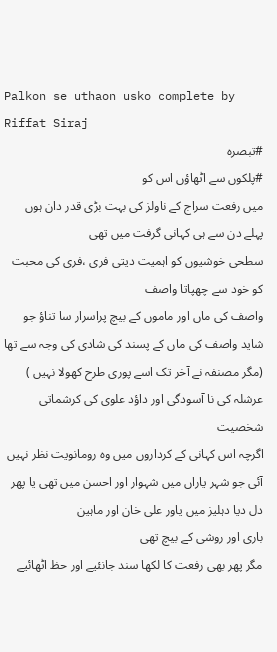Palkon se uthaon usko complete by Riffat Siraj
#تبصرہ
#پلکوں سے اٹھاؤں اس کو
میں رفعت سراج کے ناولز کی بہت بڑی قدر دان ہوں
پہلے دن سے ہی کہانی گرفت میں تھی
سطحی خوشیوں کو اہمیت دیتی فری ،فری کی محبت کو خود سے چھپاتا واصف
واصف کی ماں اور ماموں کے بیچ پراسرار سا تناؤ جو شاید واصف کی ماں کے پسند کی شادی کی وجہ سے تھا (مگر مصنفہ نے آخر تک اسے پوری طرح کھولا نہیں )
عرشلہ کی نا آسودگی اور داؤد علوی کی کرشماتی شخصیت
اگرچہ اس کہانی کے کرداروں میں وہ رومانویت نظر نہیں آئی جو شہر یاراں میں شہوار اور احسن میں تھی یا پھر دل دیا دہلیز میں یاور علی خان اور ماہین
باری اور روشی کے بیچ تھی
مگر پھر بھی رفعت کا لکھا سند جانئیے اور حظ اٹھائیے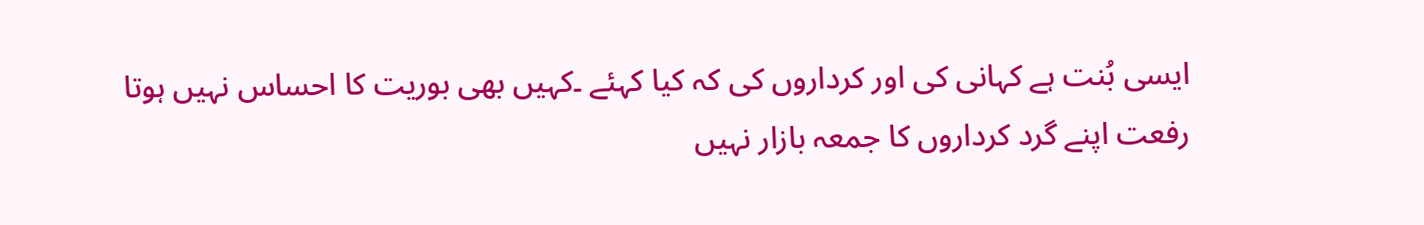ایسی بُنت ہے کہانی کی اور کرداروں کی کہ کیا کہئے ۔کہیں بھی بوریت کا احساس نہیں ہوتا
رفعت اپنے گرد کرداروں کا جمعہ بازار نہیں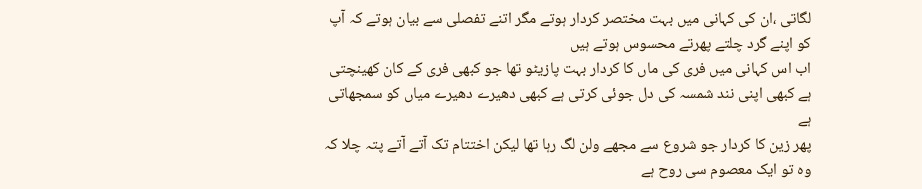لگاتی ،ان کی کہانی میں بہت مختصر کردار ہوتے مگر اتنے تفصلی سے بیان ہوتے کہ آپ کو اپنے گرد چلتے پھرتے محسوس ہوتے ہیں
اب اس کہانی میں فری کی ماں کا کردار بہت پازیٹو تھا جو کبھی فری کے کان کھینچتی ہے کبھی اپنی نند شمسہ کی دل جوئی کرتی ہے کبھی دھیرے دھیرے میاں کو سمجھاتی ہے
پھر زین کا کردار جو شروع سے مجھے ولن لگ رہا تھا لیکن اختتام تک آتے آتے پتہ چلا کہ وہ تو ایک معصوم سی روح ہے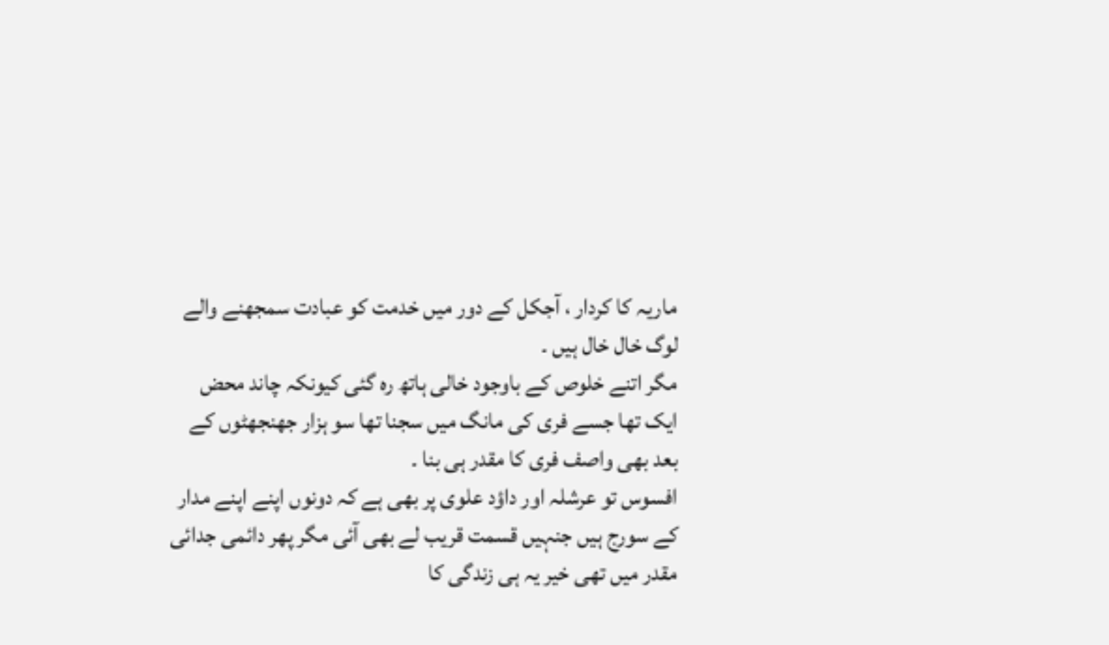ماریہ کا کردار ، آجکل کے دور میں خدمت کو عبادت سمجھنے والے لوگ خال خال ہیں ۔
مگر اتنے خلوص کے باوجود خالی ہاتھ رہ گئی کیونکہ چاند محض ایک تھا جسے فری کی مانگ میں سجنا تھا سو ہزار جھنجھٹوں کے بعد بھی واصف فری کا مقدر ہی بنا ۔
افسوس تو عرشلہ اور داؤد علوی پر بھی ہے کہ دونوں اپنے اپنے مدار کے سورج ہیں جنہیں قسمت قریب لے بھی آئی مگر پھر دائمی جدائی مقدر میں تھی خیر یہ ہی زندگی کا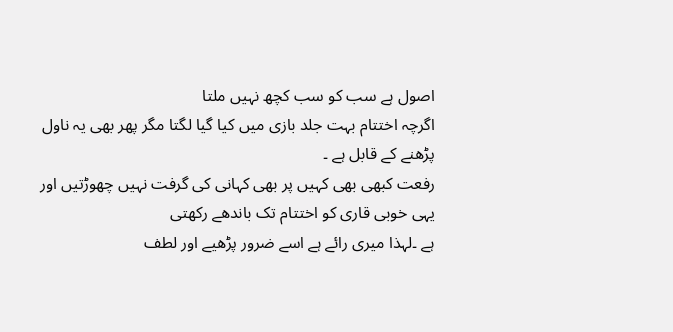اصول ہے سب کو سب کچھ نہیں ملتا
اگرچہ اختتام بہت جلد بازی میں کیا گیا لگتا مگر پھر بھی یہ ناول پڑھنے کے قابل ہے ۔
رفعت کبھی بھی کہیں پر بھی کہانی کی گرفت نہیں چھوڑتیں اور یہی خوبی قاری کو اختتام تک باندھے رکھتی
ہے ۔لہذا میری رائے ہے اسے ضرور پڑھیے اور لطف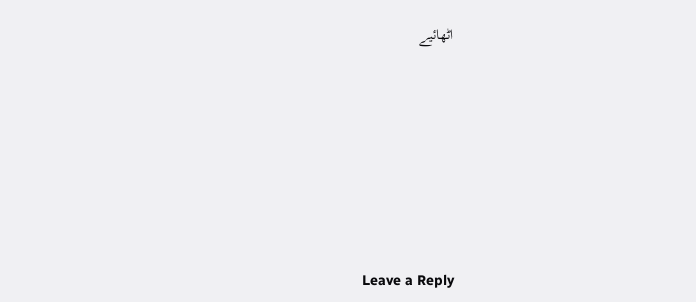اٹھائیے







Leave a Reply